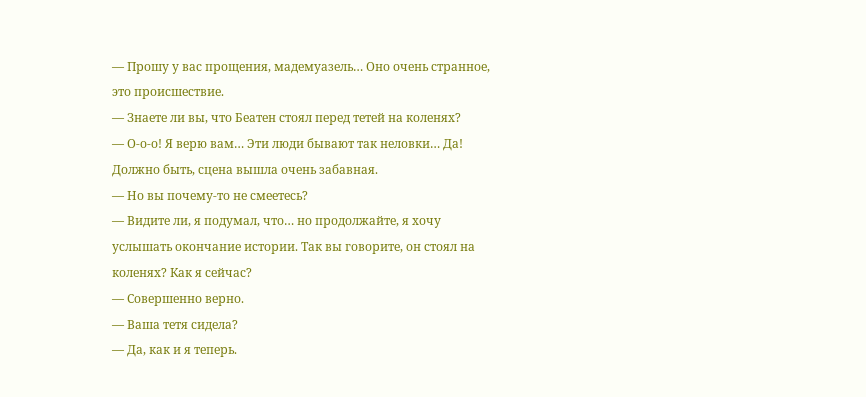— Прошу у вас прощения, мадемуазель… Оно очень странное, это происшествие.
— Знаете ли вы, что Беатен стоял перед тетей на коленях?
— О-о-о! Я верю вам… Эти люди бывают так неловки… Да! Должно быть, сцена вышла очень забавная.
— Но вы почему-то не смеетесь?
— Видите ли, я подумал, что… но продолжайте, я хочу услышать окончание истории. Так вы говорите, он стоял на коленях? Как я сейчас?
— Совершенно верно.
— Ваша тетя сидела?
— Да, как и я теперь.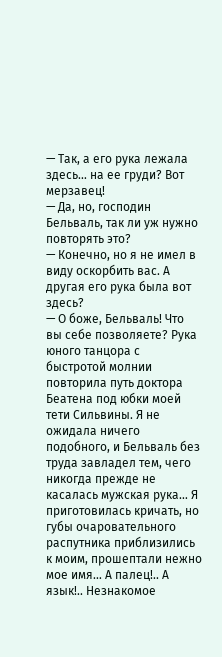— Так, а его рука лежала здесь… на ее груди? Вот мерзавец!
— Да, но, господин Бельваль, так ли уж нужно повторять это?
— Конечно, но я не имел в виду оскорбить вас. А другая его рука была вот здесь?
— О боже, Бельваль! Что вы себе позволяете? Рука юного танцора с быстротой молнии повторила путь доктора Беатена под юбки моей тети Сильвины. Я не ожидала ничего подобного, и Бельваль без труда завладел тем, чего никогда прежде не касалась мужская рука… Я приготовилась кричать, но губы очаровательного распутника приблизились к моим, прошептали нежно мое имя… А палец!.. А язык!.. Незнакомое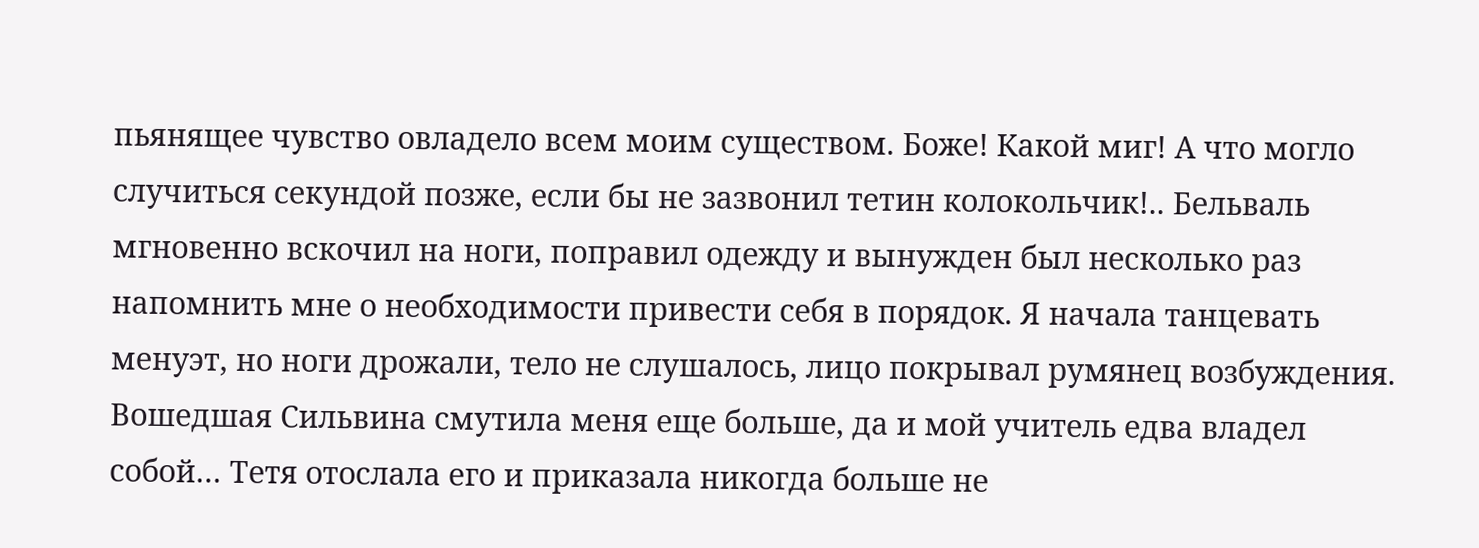пьянящее чувство овладело всем моим существом. Боже! Какой миг! А что могло случиться секундой позже, если бы не зазвонил тетин колокольчик!.. Бельваль мгновенно вскочил на ноги, поправил одежду и вынужден был несколько раз напомнить мне о необходимости привести себя в порядок. Я начала танцевать менуэт, но ноги дрожали, тело не слушалось, лицо покрывал румянец возбуждения. Вошедшая Сильвина смутила меня еще больше, да и мой учитель едва владел собой… Тетя отослала его и приказала никогда больше не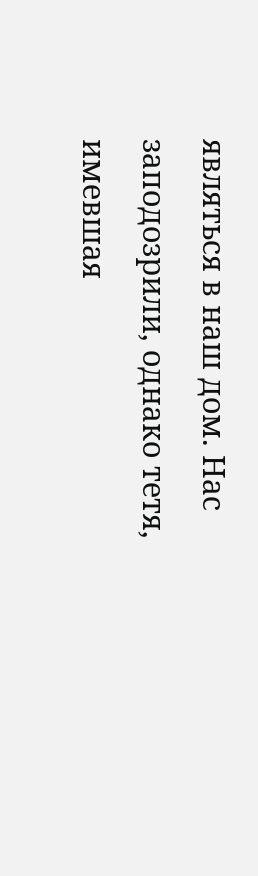являться в наш дом. Нас заподозрили, однако тетя, имевшая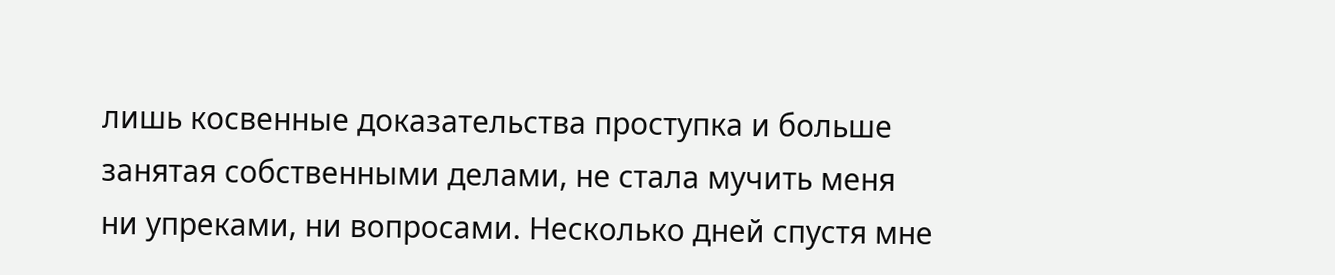лишь косвенные доказательства проступка и больше занятая собственными делами, не стала мучить меня ни упреками, ни вопросами. Несколько дней спустя мне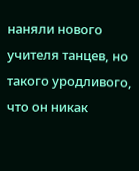наняли нового учителя танцев, но такого уродливого, что он никак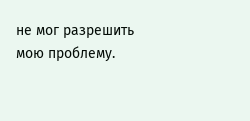не мог разрешить мою проблему.